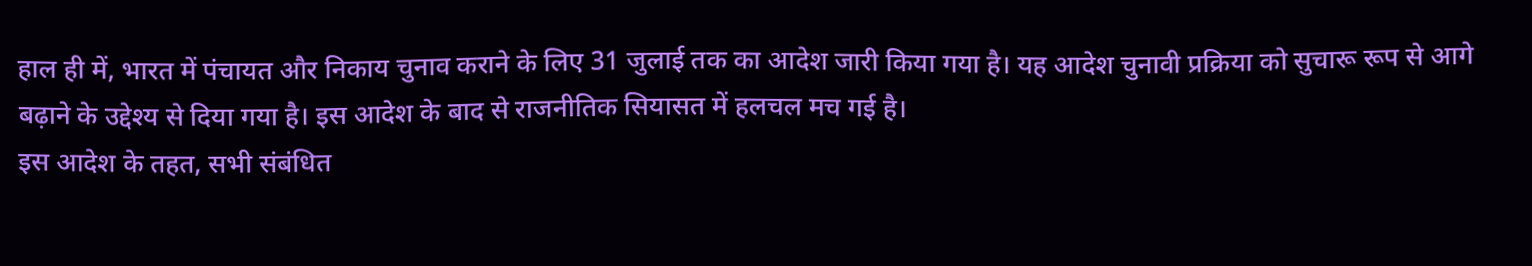हाल ही में, भारत में पंचायत और निकाय चुनाव कराने के लिए 31 जुलाई तक का आदेश जारी किया गया है। यह आदेश चुनावी प्रक्रिया को सुचारू रूप से आगे बढ़ाने के उद्देश्य से दिया गया है। इस आदेश के बाद से राजनीतिक सियासत में हलचल मच गई है।
इस आदेश के तहत, सभी संबंधित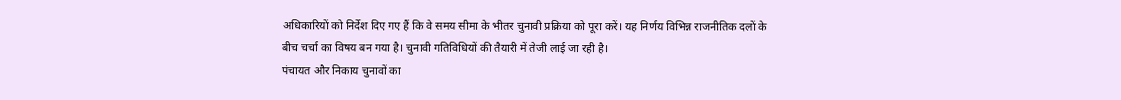अधिकारियों को निर्देश दिए गए हैं कि वे समय सीमा के भीतर चुनावी प्रक्रिया को पूरा करें। यह निर्णय विभिन्न राजनीतिक दलों के बीच चर्चा का विषय बन गया है। चुनावी गतिविधियों की तैयारी में तेजी लाई जा रही है।
पंचायत और निकाय चुनावों का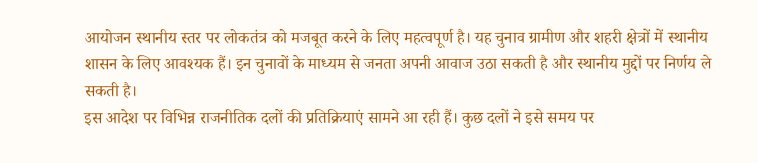आयोजन स्थानीय स्तर पर लोकतंत्र को मजबूत करने के लिए महत्वपूर्ण है। यह चुनाव ग्रामीण और शहरी क्षेत्रों में स्थानीय शासन के लिए आवश्यक हैं। इन चुनावों के माध्यम से जनता अपनी आवाज उठा सकती है और स्थानीय मुद्दों पर निर्णय ले सकती है।
इस आदेश पर विभिन्न राजनीतिक दलों की प्रतिक्रियाएं सामने आ रही हैं। कुछ दलों ने इसे समय पर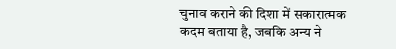चुनाव कराने की दिशा में सकारात्मक कदम बताया है, जबकि अन्य ने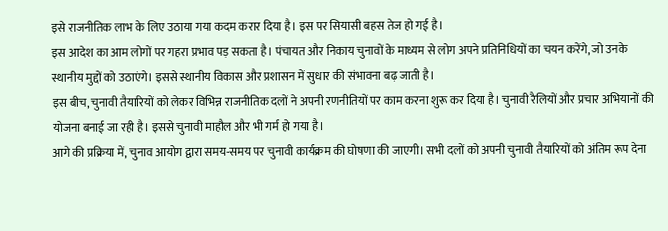इसे राजनीतिक लाभ के लिए उठाया गया कदम करार दिया है। इस पर सियासी बहस तेज हो गई है।
इस आदेश का आम लोगों पर गहरा प्रभाव पड़ सकता है। पंचायत और निकाय चुनावों के माध्यम से लोग अपने प्रतिनिधियों का चयन करेंगे, जो उनके स्थानीय मुद्दों को उठाएंगे। इससे स्थानीय विकास और प्रशासन में सुधार की संभावना बढ़ जाती है।
इस बीच, चुनावी तैयारियों को लेकर विभिन्न राजनीतिक दलों ने अपनी रणनीतियों पर काम करना शुरू कर दिया है। चुनावी रैलियों और प्रचार अभियानों की योजना बनाई जा रही है। इससे चुनावी माहौल और भी गर्म हो गया है।
आगे की प्रक्रिया में, चुनाव आयोग द्वारा समय-समय पर चुनावी कार्यक्रम की घोषणा की जाएगी। सभी दलों को अपनी चुनावी तैयारियों को अंतिम रूप देना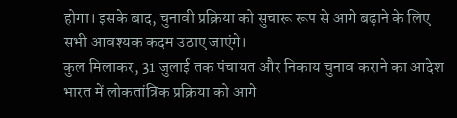होगा। इसके बाद, चुनावी प्रक्रिया को सुचारू रूप से आगे बढ़ाने के लिए सभी आवश्यक कदम उठाए जाएंगे।
कुल मिलाकर, 31 जुलाई तक पंचायत और निकाय चुनाव कराने का आदेश भारत में लोकतांत्रिक प्रक्रिया को आगे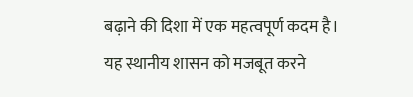बढ़ाने की दिशा में एक महत्वपूर्ण कदम है। यह स्थानीय शासन को मजबूत करने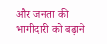और जनता की भागीदारी को बढ़ाने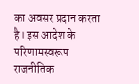का अवसर प्रदान करता है। इस आदेश के परिणामस्वरूप राजनीतिक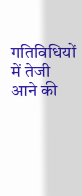गतिविधियों में तेजी आने की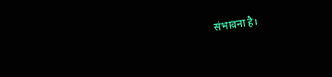संभावना है।